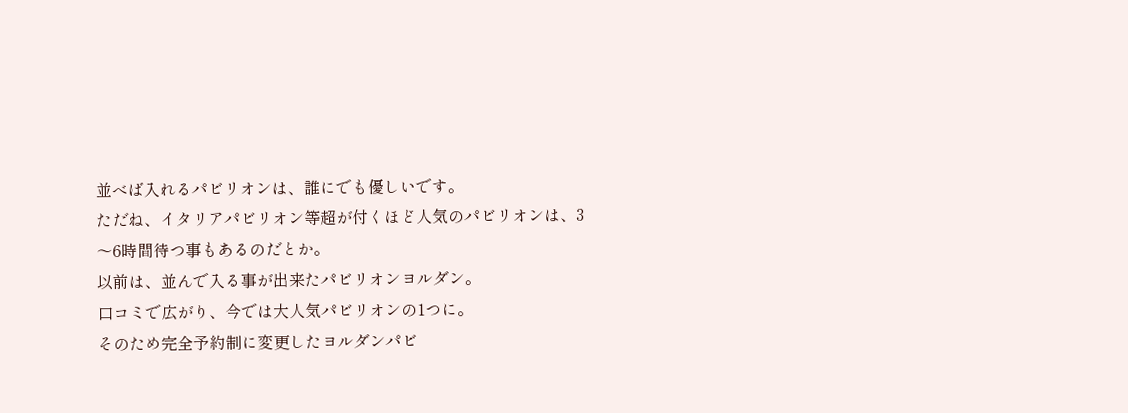並べば入れるパビリオンは、誰にでも優しいです。
ただね、イタリアパビリオン等超が付くほど人気のパビリオンは、3〜6時間待つ事もあるのだとか。
以前は、並んで入る事が出来たパビリオンヨルダン。
口コミで広がり、今では大人気パビリオンの1つに。
そのため完全予約制に変更したヨルダンパビ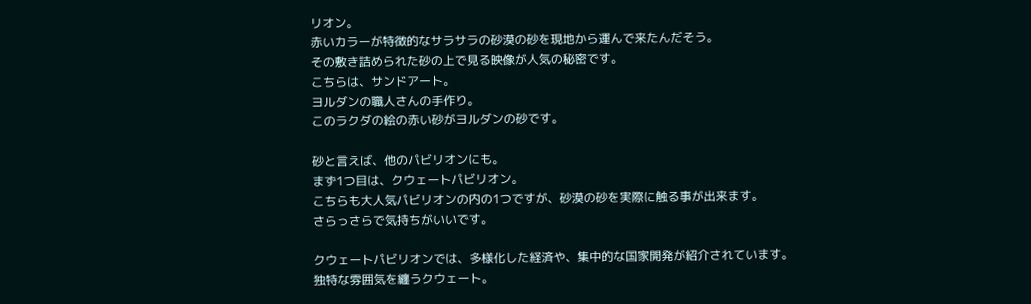リオン。
赤いカラーが特徴的なサラサラの砂漠の砂を現地から運んで来たんだそう。
その敷き詰められた砂の上で見る映像が人気の秘密です。
こちらは、サンドアート。
ヨルダンの職人さんの手作り。
このラクダの絵の赤い砂がヨルダンの砂です。

砂と言えば、他のパビリオンにも。
まず1つ目は、クウェートパビリオン。
こちらも大人気パビリオンの内の1つですが、砂漠の砂を実際に触る事が出来ます。
さらっさらで気持ちがいいです。

クウェートパビリオンでは、多様化した経済や、集中的な国家開発が紹介されています。
独特な雰囲気を纏うクウェート。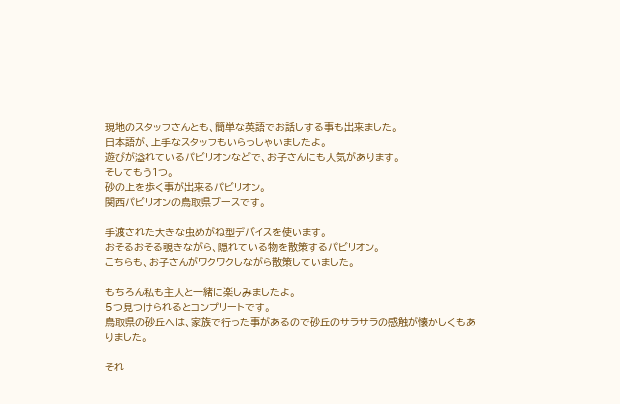現地のスタッフさんとも、簡単な英語でお話しする事も出来ました。
日本語が、上手なスタッフもいらっしゃいましたよ。
遊びが溢れているパビリオンなどで、お子さんにも人気があります。
そしてもう1つ。
砂の上を歩く事が出来るパビリオン。
関西パビリオンの鳥取県ブースです。

手渡された大きな虫めがね型デバイスを使います。
おそるおそる覗きながら、隠れている物を散策するパビリオン。
こちらも、お子さんがワクワクしながら散策していました。

もちろん私も主人と一緒に楽しみましたよ。
5つ見つけられるとコンプリートです。
鳥取県の砂丘へは、家族で行った事があるので砂丘のサラサラの感触が懐かしくもありました。

それ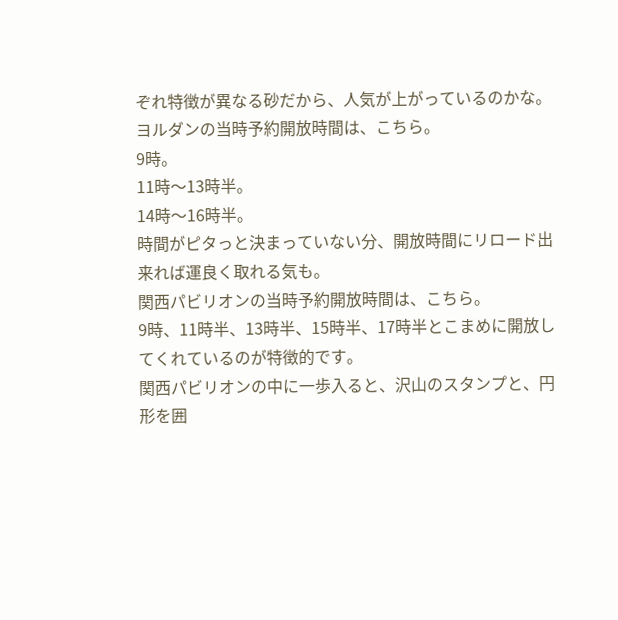ぞれ特徴が異なる砂だから、人気が上がっているのかな。
ヨルダンの当時予約開放時間は、こちら。
9時。
11時〜13時半。
14時〜16時半。
時間がピタっと決まっていない分、開放時間にリロード出来れば運良く取れる気も。
関西パビリオンの当時予約開放時間は、こちら。
9時、11時半、13時半、15時半、17時半とこまめに開放してくれているのが特徴的です。
関西パビリオンの中に一歩入ると、沢山のスタンプと、円形を囲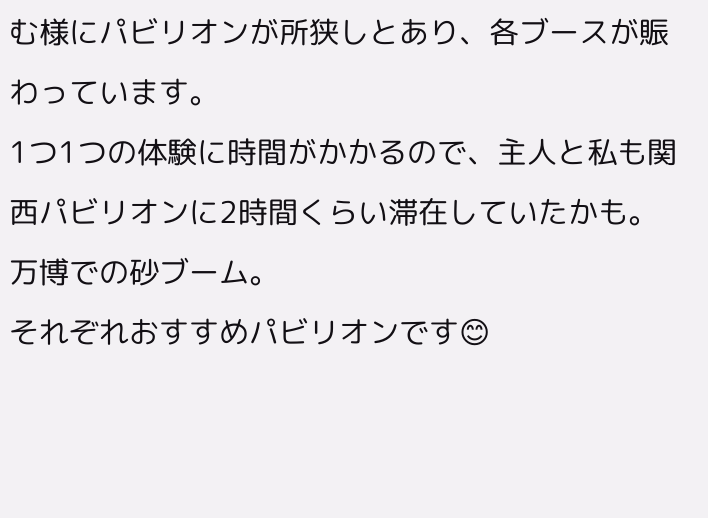む様にパビリオンが所狭しとあり、各ブースが賑わっています。
1つ1つの体験に時間がかかるので、主人と私も関西パビリオンに2時間くらい滞在していたかも。
万博での砂ブーム。
それぞれおすすめパビリオンです😊